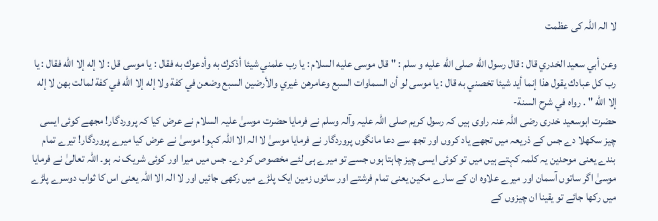لا الہ اللہ کی عظمت

وعن أبي سعيد الخدري قال : قال رسول الله صلى الله عليه و سلم : " قال موسى عليه السلام : يا رب علمني شيئا أذكرك به وأدعوك به فقال : يا موسى قل : لا إله إلا الله فقال : يا رب كل عبادك يقول هذا إنما أيد شيئا تخصني به قال : يا موسى لو أن السماوات السبع وعامرهن غيري والأرضين السبع وضعن في كفة ولا إله إلا الله في كفة لمالت بهن لا إله إلا الله " . رواه في شرح السنة-
حضرت ابوسعید خدری رضی اللہ عنہ راوی ہیں کہ رسول کریم صلی اللہ علیہ وآلہ وسلم نے فرمایا حضرت موسیٰ علیہ السلام نے عرض کیا کہ پروردگار! مجھے کوئی ایسی چیز سکھلا دے جس کے ذریعہ میں تجھے یاد کروں اور تجھ سے دعا مانگوں پروردگار نے فرمایا موسیٰ لا الہ الا اللہ کہو! موسیٰ نے عرض کیا میرے پروردگار! تیرے تمام بندے یعنی موحدین یہ کلمہ کہتے ہیں میں تو کوئی ایسی چیز چاہتا ہوں جسے تو میرے ہی لئے مخصوص کر دے۔ جس میں میرا اور کوئی شریک نہ ہو۔ اللہ تعالیٰ نے فرمایا موسیٰ اگر ساتوں آسمان اور میرے علاوہ ان کے سارے مکین یعنی تمام فرشتے اور ساتوں زمین ایک پلڑے میں رکھی جائیں اور لا الہ الا اللہ یعنی اس کا ثواب دوسرے پلڑے میں رکھا جائے تو یقینا ان چیزوں کے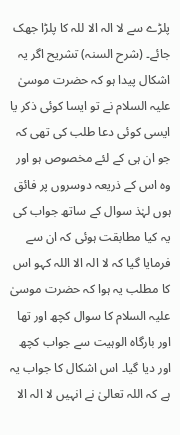پلڑے سے لا الہ الا للہ کا پلڑا جھک جائے۔ (شرح السنہ) تشریح اگر یہ اشکال پیدا ہو کہ حضرت موسیٰ علیہ السلام نے تو ایسا کوئی ذکر یا ایسی کوئی دعا طلب کی تھی کہ جو ان ہی کے لئے مخصوص ہو اور وہ اس کے ذریعہ دوسروں پر فائق ہوں لہٰذ سوال کے ساتھ جواب کی یہ کیا مطابقت ہوئی کہ ان سے فرمایا گیا کہ لا الہ الا اللہ کہو اس کا مطلب یہ ہوا کہ حضرت موسیٰ علیہ السلام کا سوال کچھ اور تھا اور بارگاہ الوہیت سے جواب کچھ اور دیا گیا۔ اس اشکال کا جواب یہ ہے کہ اللہ تعالیٰ نے انہیں لا الہ الا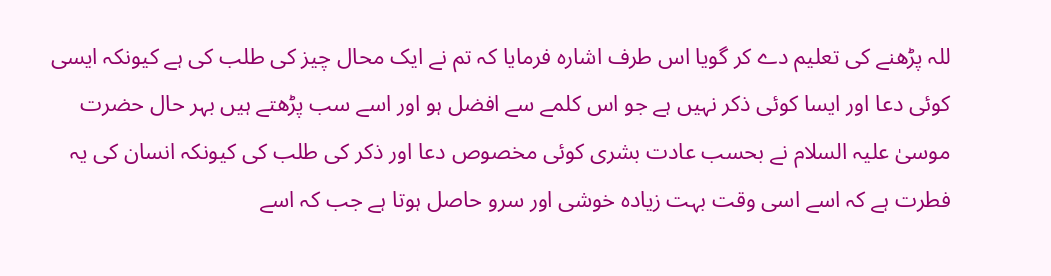للہ پڑھنے کی تعلیم دے کر گویا اس طرف اشارہ فرمایا کہ تم نے ایک محال چیز کی طلب کی ہے کیونکہ ایسی کوئی دعا اور ایسا کوئی ذکر نہیں ہے جو اس کلمے سے افضل ہو اور اسے سب پڑھتے ہیں بہر حال حضرت موسیٰ علیہ السلام نے بحسب عادت بشری کوئی مخصوص دعا اور ذکر کی طلب کی کیونکہ انسان کی یہ فطرت ہے کہ اسے اسی وقت بہت زیادہ خوشی اور سرو حاصل ہوتا ہے جب کہ اسے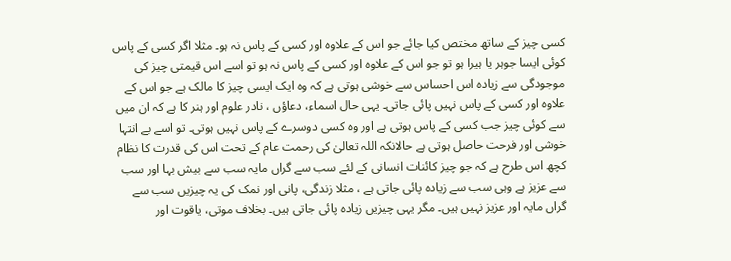کسی چیز کے ساتھ مختص کیا جائے جو اس کے علاوہ اور کسی کے پاس نہ ہو۔ مثلا اگر کسی کے پاس کوئی ایسا جوہر یا ہیرا ہو تو جو اس کے علاوہ اور کسی کے پاس نہ ہو تو اسے اس قیمتی چیز کی موجودگی سے زیادہ اس احساس سے خوشی ہوتی ہے کہ وہ ایک ایسی چیز کا مالک ہے جو اس کے علاوہ اور کسی کے پاس نہیں پائی جاتی۔ یہی حال اسماء، دعاؤں ، نادر علوم اور ہنر کا ہے کہ ان میں سے کوئی چیز جب کسی کے پاس ہوتی ہے اور وہ کسی دوسرے کے پاس نہیں ہوتی۔ تو اسے بے انتہا خوشی اور فرحت حاصل ہوتی ہے حالانکہ اللہ تعالیٰ کی رحمت عام کے تحت اس کی قدرت کا نظام کچھ اس طرح ہے کہ جو چیز کائنات انسانی کے لئے سب سے گراں مایہ سب سے بیش بہا اور سب سے عزیز ہے وہی سب سے زیادہ پائی جاتی ہے ، مثلا زندگی، پانی اور نمک کی یہ چیزیں سب سے گراں مایہ اور عزیز نہیں ہیں۔ مگر یہی چیزیں زیادہ پائی جاتی ہیں۔ بخلاف موتی، یاقوت اور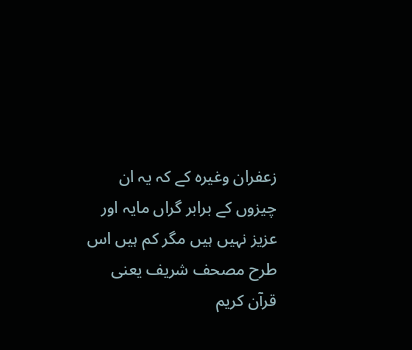زعفران وغیرہ کے کہ یہ ان چیزوں کے برابر گراں مایہ اور عزیز نہیں ہیں مگر کم ہیں اس طرح مصحف شریف یعنی قرآن کریم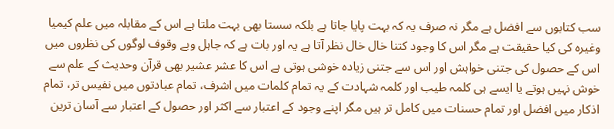سب کتابوں سے افضل ہے مگر نہ صرف یہ کہ بہت پایا جاتا ہے بلکہ سستا بھی بہت ملتا ہے اس کے مقابلہ میں علم کیمیا وغیرہ کی کیا حقیقت ہے مگر اس کا وجود کتنا خال خال نظر آتا ہے یہ اور بات ہے کہ جاہل وبے وقوف لوگوں کی نظروں میں اس کے حصول کی جتنی خواہش اور اس سے جتنی زیادہ خوشی ہوتی ہے اس کا عشر عشیر بھی قرآن وحدیث کے علم سے خوش نہیں ہوتے یا ایسے ہی کلمہ طیب اور کلمہ شہادت کے یہ تمام کلمات میں اشرف، تمام عبادتوں میں نفیس تر، تمام اذکار میں افضل اور تمام حسنات میں کامل تر ہیں مگر اپنے وجود کے اعتبار سے اکثر اور حصول کے اعتبار سے آسان ترین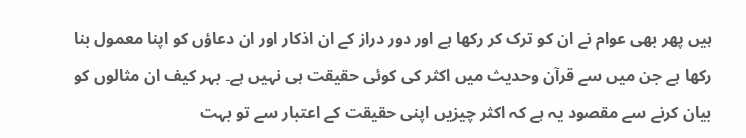ہیں پھر بھی عوام نے ان کو ترک کر رکھا ہے اور دور دراز کے ان اذکار اور ان دعاؤں کو اپنا معمول بنا رکھا ہے جن میں سے قرآن وحدیث میں اکثر کی کوئی حقیقت ہی نہیں ہے۔ بہر کیف ان مثالوں کو بیان کرنے سے مقصود یہ ہے کہ اکثر چیزیں اپنی حقیقت کے اعتبار سے تو بہت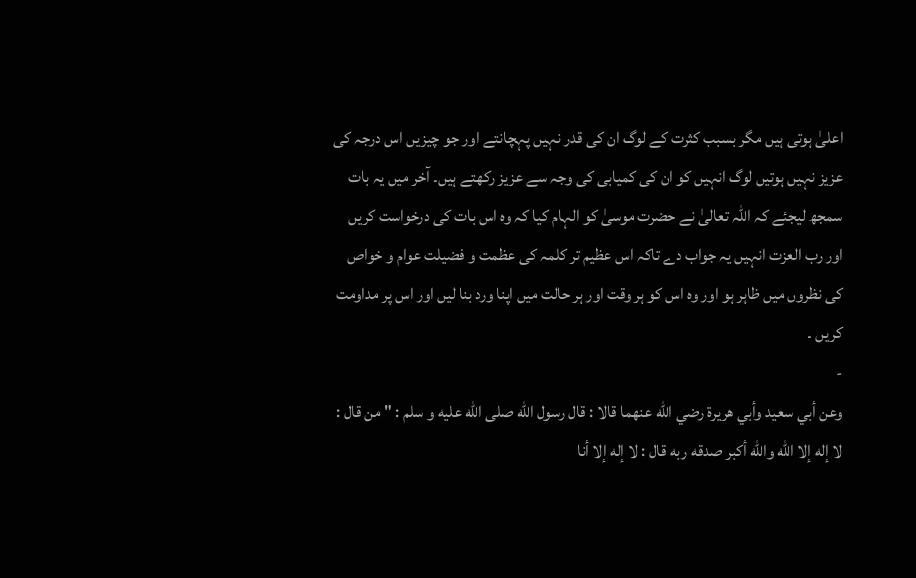اعلیٰ ہوتی ہیں مگر بسبب کثرت کے لوگ ان کی قدر نہیں پہچانتے اور جو چیزیں اس درجہ کی عزیز نہیں ہوتیں لوگ انہیں کو ان کی کمیابی کی وجہ سے عزیز رکھتے ہیں۔ آخر میں یہ بات سمجھ لیجئے کہ اللہ تعالیٰ نے حضرت موسیٰ کو الہام کیا کہ وہ اس بات کی درخواست کریں اور رب العزت انہیں یہ جواب دے تاکہ اس عظیم تر کلمہ کی عظمت و فضیلت عوام و خواص کی نظروں میں ظاہر ہو اور وہ اس کو ہر وقت اور ہر حالت میں اپنا ورد بنا لیں اور اس پر مداومت کریں ۔
-
وعن أبي سعيد وأبي هريرة رضي الله عنهما قالا : قال رسول الله صلى الله عليه و سلم : " من قال : لا إله إلا الله والله أكبر صدقه ربه قال : لا إله إلا أنا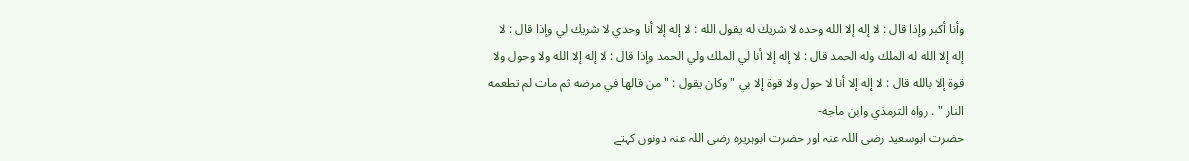وأنا أكبر وإذا قال : لا إله إلا الله وحده لا شريك له يقول الله : لا إله إلا أنا وحدي لا شريك لي وإذا قال : لا إله إلا الله له الملك وله الحمد قال : لا إله إلا أنا لي الملك ولي الحمد وإذا قال : لا إله إلا الله ولا وحول ولا قوة إلا بالله قال : لا إله إلا أنا لا حول ولا قوة إلا بي " وكان يقول : " من قالها في مرضه ثم مات لم تطعمه النار " . رواه الترمذي وابن ماجه-
حضرت ابوسعید رضی اللہ عنہ اور حضرت ابوہریرہ رضی اللہ عنہ دونوں کہتے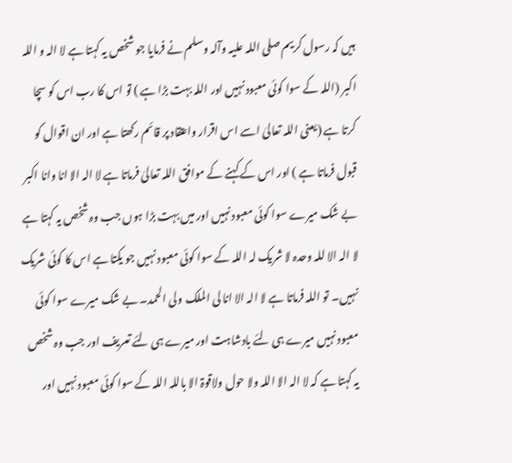ہیں کہ رسول کریم صلی اللہ علیہ وآلہ وسلم نے فرمایا جو شخص یہ کہتا ہے لا الہ و اللہ اکبر (اللہ کے سوا کوئی معبود نہیں اور اللہ بہت بڑا ہے ) تو اس کا رب اس کو سچا کرتا ہے (یعنی اللہ تعالیٰ اسے اس اقرار واعتقاد پر قائم رکھتا ہے اور ان اقوال کو قبول فرماتا ہے ) اور اس کے کہنے کے موافق اللہ تعالیٰ فرماتا ہے لا الہ الا انا وانا اکبر بے شک میرے سوا کوئی معبود نہیں اور میں بہت بڑا ہوں جب وہ شخص یہ کہتا ہے لا الہ الا للہ وحدہ لا شریک لہ اللہ کے سوا کوئی معبود نہیں جو یکتا ہے اس کا کوئی شریک نہیں۔ تو اللہ فرماتا ہے لا الہ الا انا لی الملک ولی الحمد۔ بے شک میرے سوا کوئی معبود نہیں میرے ہی لئے بادشاہت اور میرے ہی لئے تعریف اور جب وہ شخص یہ کہتا ہے کہ لا الہ الا اللہ ولا حول ولاقوۃ الا باللہ اللہ کے سوا کوئی معبود نہیں اور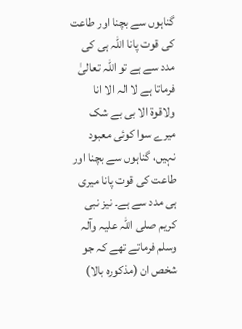گناہوں سے بچنا اور طاعت کی قوت پانا اللہ ہی کی مدد سے ہے تو اللہ تعالیٰ فرماتا ہے لا الہ الا انا ولاقوۃ الا بی بے شک میرے سوا کوئی معبود نہیں، گناہوں سے بچنا اور طاعت کی قوت پانا میری ہی مدد سے ہے۔ نیز نبی کریم صلی اللہ علیہ وآلہ وسلم فرماتے تھے کہ جو شخص ان (مذکورہ بالا)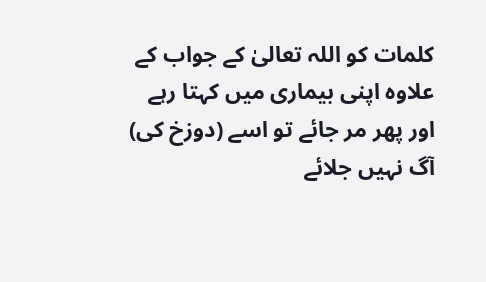کلمات کو اللہ تعالیٰ کے جواب کے علاوہ اپنی بیماری میں کہتا رہے اور پھر مر جائے تو اسے (دوزخ کی) آگ نہیں جلائے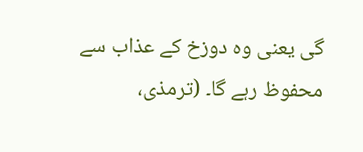گی یعنی وہ دوزخ کے عذاب سے محفوظ رہے گا۔ (ترمذی،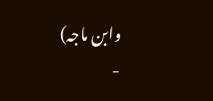وابن ماجہ)
-